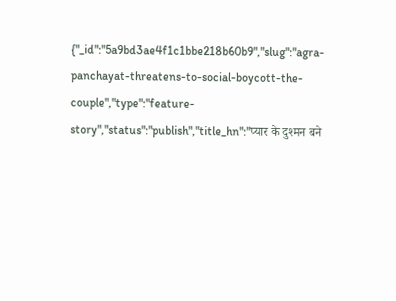{"_id":"5a9bd3ae4f1c1bbe218b60b9","slug":"agra-panchayat-threatens-to-social-boycott-the-couple","type":"feature-story","status":"publish","title_hn":"प्यार के दुश्मन बने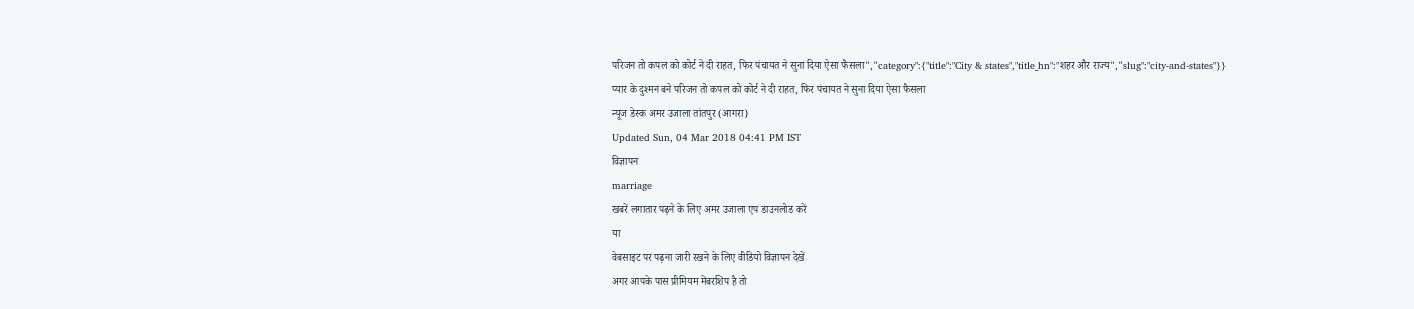परिजन तो कपल को कोर्ट ने दी राहत, फिर पंचायत ने सुना दिया ऐसा फैसला","category":{"title":"City & states","title_hn":"शहर और राज्य","slug":"city-and-states"}}
प्यार के दुश्मन बने परिजन तो कपल को कोर्ट ने दी राहत, फिर पंचायत ने सुना दिया ऐसा फैसला
न्यूज डेस्क अमर उजाला तांतपुर (आगरा)
Updated Sun, 04 Mar 2018 04:41 PM IST
विज्ञापन
marriage
खबरें लगातार पढ़ने के लिए अमर उजाला एप डाउनलोड करें
या
वेबसाइट पर पढ़ना जारी रखने के लिए वीडियो विज्ञापन देखें
अगर आपके पास प्रीमियम मेंबरशिप है तो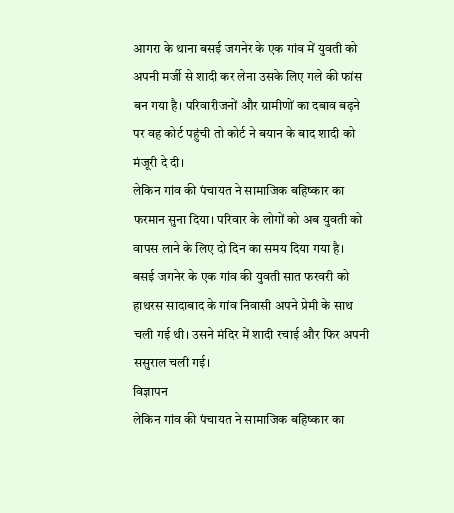आगरा के थाना बसई जगनेर के एक गांव में युवती को अपनी मर्जी से शादी कर लेना उसके लिए गले की फांस बन गया है। परिवारीजनों और ग्रामीणों का दबाव बढ़ने पर वह कोर्ट पहुंची तो कोर्ट ने बयान के बाद शादी को मंजूरी दे दी।
लेकिन गांव की पंचायत ने सामाजिक बहिष्कार का फरमान सुना दिया। परिवार के लोगों को अब युवती को वापस लाने के लिए दो दिन का समय दिया गया है।
बसई जगनेर के एक गांव की युवती सात फरवरी को हाथरस सादाबाद के गांव निवासी अपने प्रेमी के साथ चली गई थी। उसने मंदिर में शादी रचाई और फिर अपनी ससुराल चली गई।
विज्ञापन
लेकिन गांव की पंचायत ने सामाजिक बहिष्कार का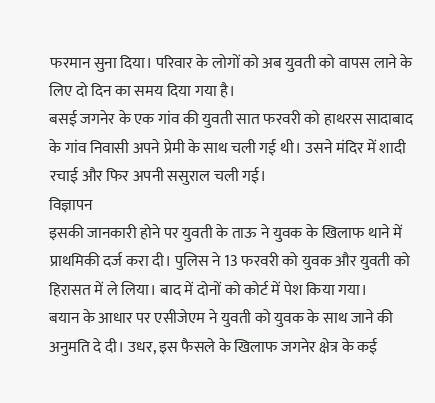फरमान सुना दिया। परिवार के लोगों को अब युवती को वापस लाने के लिए दो दिन का समय दिया गया है।
बसई जगनेर के एक गांव की युवती सात फरवरी को हाथरस सादाबाद के गांव निवासी अपने प्रेमी के साथ चली गई थी। उसने मंदिर में शादी रचाई और फिर अपनी ससुराल चली गई।
विज्ञापन
इसकी जानकारी होने पर युवती के ताऊ ने युवक के खिलाफ थाने में प्राथमिकी दर्ज करा दी। पुलिस ने 13 फरवरी को युवक और युवती को हिरासत में ले लिया। बाद में दोनों को कोर्ट में पेश किया गया।
बयान के आधार पर एसीजेएम ने युवती को युवक के साथ जाने की अनुमति दे दी। उधर, इस फैसले के खिलाफ जगनेर क्षेत्र के कई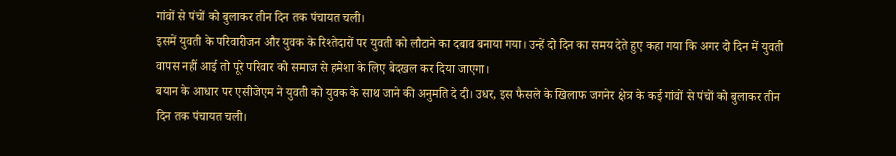गांवों से पंचों को बुलाकर तीन दिन तक पंचायत चली।
इसमें युवती के परिवारीजन और युवक के रिश्तेदारों पर युवती को लौटाने का दबाव बनाया गया। उन्हें दो दिन का समय देते हुए कहा गया कि अगर दो दिन में युवती वापस नहीं आई तो पूरे परिवार को समाज से हमेशा के लिए बेदखल कर दिया जाएगा।
बयान के आधार पर एसीजेएम ने युवती को युवक के साथ जाने की अनुमति दे दी। उधर, इस फैसले के खिलाफ जगनेर क्षेत्र के कई गांवों से पंचों को बुलाकर तीन दिन तक पंचायत चली।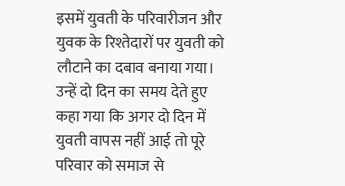इसमें युवती के परिवारीजन और युवक के रिश्तेदारों पर युवती को लौटाने का दबाव बनाया गया। उन्हें दो दिन का समय देते हुए कहा गया कि अगर दो दिन में युवती वापस नहीं आई तो पूरे परिवार को समाज से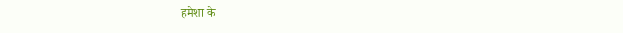हमेशा के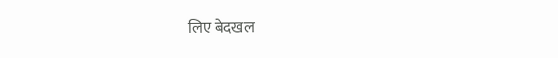लिए बेदखल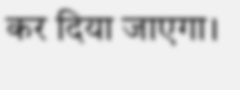कर दिया जाएगा।